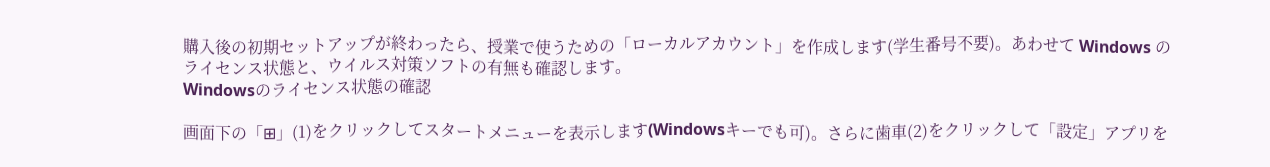購入後の初期セットアップが終わったら、授業で使うための「ローカルアカウント」を作成します(学生番号不要)。あわせて Windows のライセンス状態と、ウイルス対策ソフトの有無も確認します。
Windowsのライセンス状態の確認

画面下の「⊞」(1)をクリックしてスタートメニューを表示します(Windowsキーでも可)。さらに歯車(2)をクリックして「設定」アプリを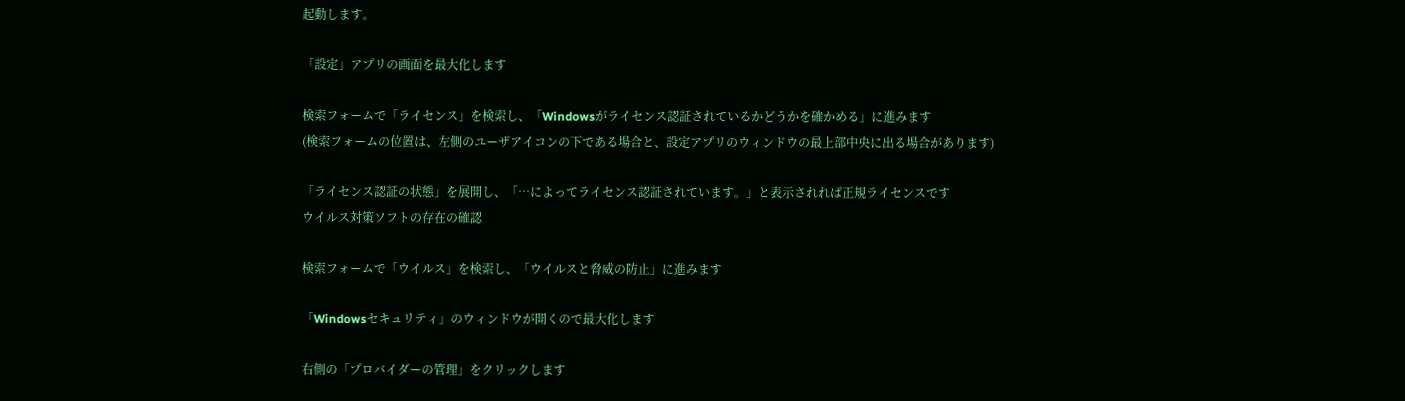起動します。

「設定」アプリの画面を最大化します

検索フォームで「ライセンス」を検索し、「Windowsがライセンス認証されているかどうかを確かめる」に進みます
(検索フォームの位置は、左側のユーザアイコンの下である場合と、設定アプリのウィンドウの最上部中央に出る場合があります)

「ライセンス認証の状態」を展開し、「…によってライセンス認証されています。」と表示されれば正規ライセンスです
ウイルス対策ソフトの存在の確認

検索フォームで「ウイルス」を検索し、「ウイルスと脅威の防止」に進みます

「Windowsセキュリティ」のウィンドウが開くので最大化します

右側の「プロバイダーの管理」をクリックします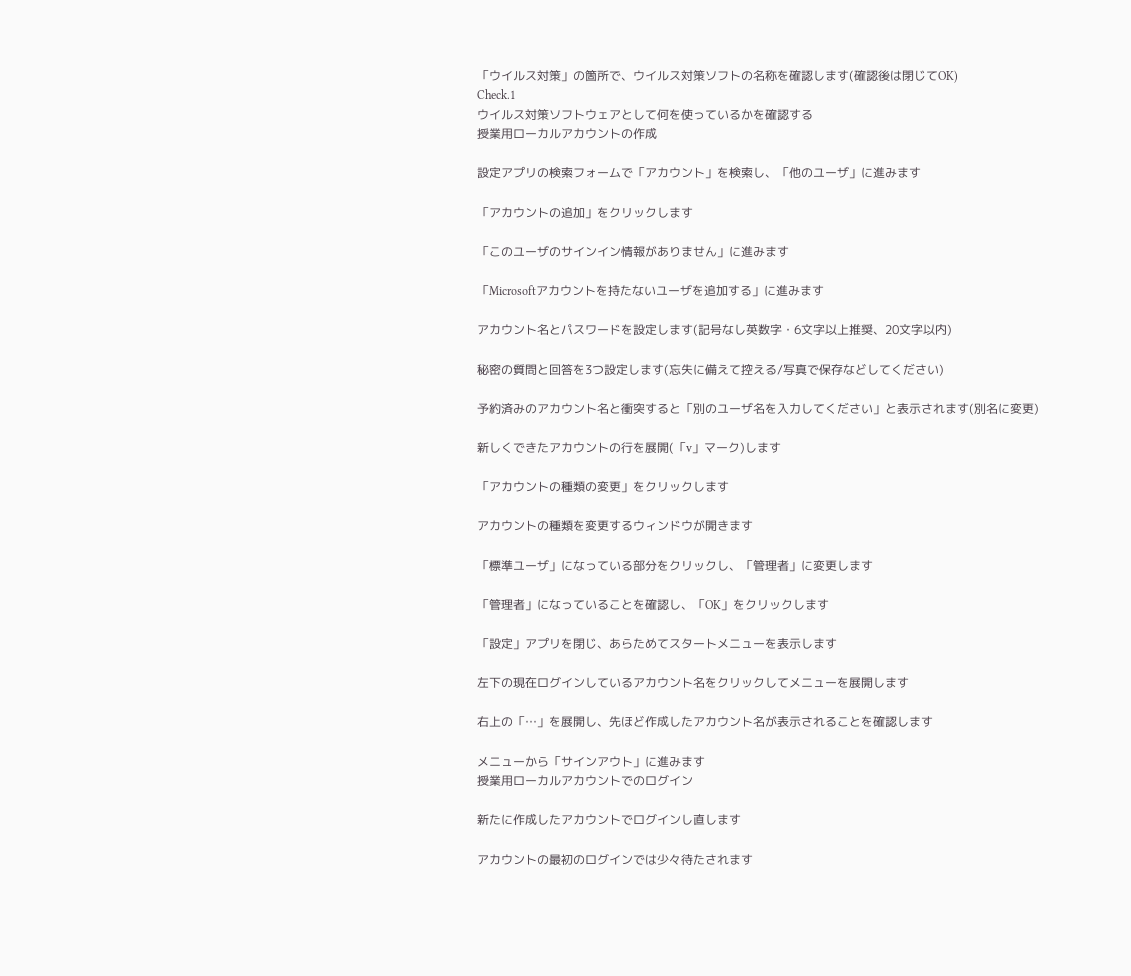「ウイルス対策」の箇所で、ウイルス対策ソフトの名称を確認します(確認後は閉じてOK)
Check.1
ウイルス対策ソフトウェアとして何を使っているかを確認する
授業用ローカルアカウントの作成

設定アプリの検索フォームで「アカウント」を検索し、「他のユーザ」に進みます

「アカウントの追加」をクリックします

「このユーザのサインイン情報がありません」に進みます

「Microsoftアカウントを持たないユーザを追加する」に進みます

アカウント名とパスワードを設定します(記号なし英数字・6文字以上推奨、20文字以内)

秘密の質問と回答を3つ設定します(忘失に備えて控える/写真で保存などしてください)

予約済みのアカウント名と衝突すると「別のユーザ名を入力してください」と表示されます(別名に変更)

新しくできたアカウントの行を展開(「v」マーク)します

「アカウントの種類の変更」をクリックします

アカウントの種類を変更するウィンドウが開きます

「標準ユーザ」になっている部分をクリックし、「管理者」に変更します

「管理者」になっていることを確認し、「OK」をクリックします

「設定」アプリを閉じ、あらためてスタートメニューを表示します

左下の現在ログインしているアカウント名をクリックしてメニューを展開します

右上の「…」を展開し、先ほど作成したアカウント名が表示されることを確認します

メニューから「サインアウト」に進みます
授業用ローカルアカウントでのログイン

新たに作成したアカウントでログインし直します

アカウントの最初のログインでは少々待たされます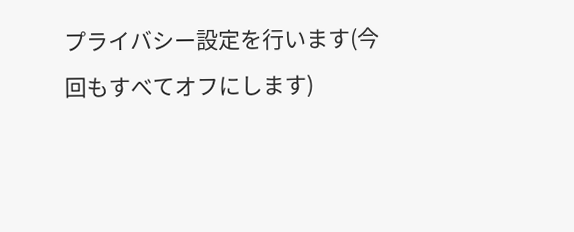プライバシー設定を行います(今回もすべてオフにします)